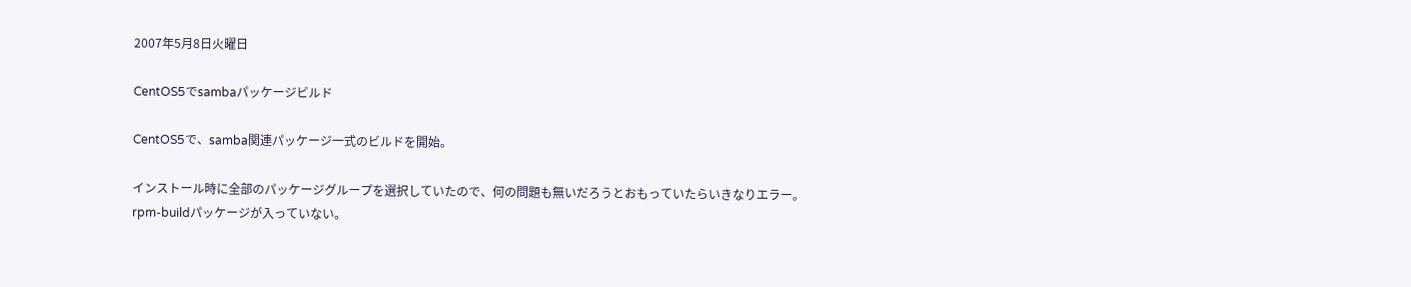2007年5月8日火曜日

CentOS5でsambaパッケージビルド

CentOS5で、samba関連パッケージ一式のビルドを開始。

インストール時に全部のパッケージグループを選択していたので、何の問題も無いだろうとおもっていたらいきなりエラー。rpm-buildパッケージが入っていない。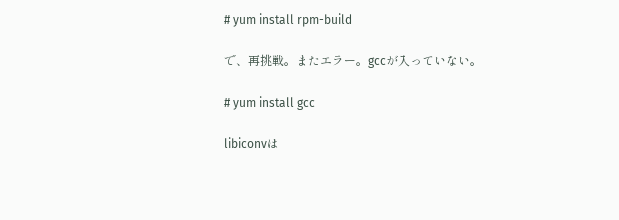# yum install rpm-build

で、再挑戦。またエラー。gccが入っていない。

# yum install gcc

libiconvは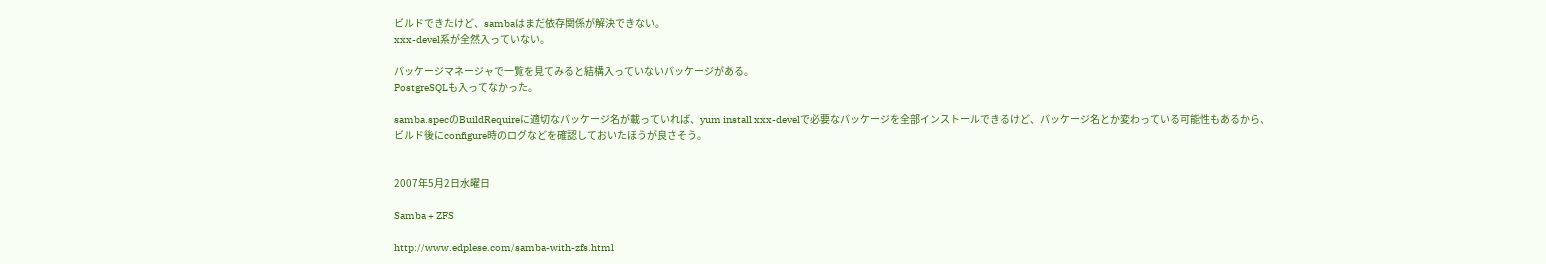ビルドできたけど、sambaはまだ依存関係が解決できない。
xxx-devel系が全然入っていない。

パッケージマネージャで一覧を見てみると結構入っていないパッケージがある。
PostgreSQLも入ってなかった。

samba.specのBuildRequireに適切なパッケージ名が載っていれば、yum install xxx-develで必要なパッケージを全部インストールできるけど、パッケージ名とか変わっている可能性もあるから、ビルド後にconfigure時のログなどを確認しておいたほうが良さそう。


2007年5月2日水曜日

Samba + ZFS

http://www.edplese.com/samba-with-zfs.html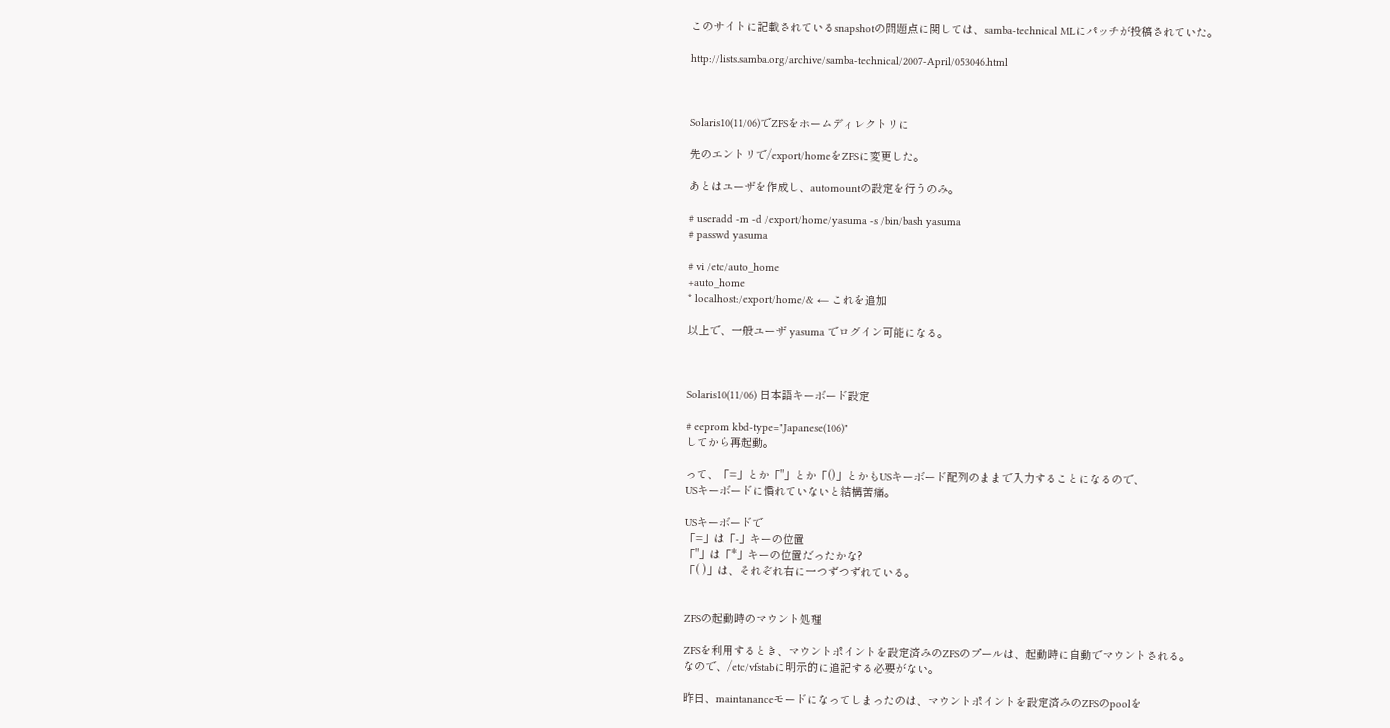このサイトに記載されているsnapshotの問題点に関しては、samba-technical MLにパッチが投稿されていた。

http://lists.samba.org/archive/samba-technical/2007-April/053046.html



Solaris10(11/06)でZFSをホームディレクトリに

先のエントリで/export/homeをZFSに変更した。

あとはユーザを作成し、automountの設定を行うのみ。

# useradd -m -d /export/home/yasuma -s /bin/bash yasuma
# passwd yasuma

# vi /etc/auto_home
+auto_home
* localhost:/export/home/& ← これを追加

以上で、一般ユーザ yasuma でログイン可能になる。



Solaris10(11/06) 日本語キーボード設定

# eeprom kbd-type="Japanese(106)"
してから再起動。

って、「=」とか「"」とか「()」とかもUSキーボード配列のままで入力することになるので、
USキーボードに慣れていないと結構苦痛。

USキーボードで
「=」は「-」キーの位置
「"」は「*」キーの位置だったかな?
「( )」は、それぞれ右に一つずつずれている。


ZFSの起動時のマウント処理

ZFSを利用するとき、マウントポイントを設定済みのZFSのプールは、起動時に自動でマウントされる。
なので、/etc/vfstabに明示的に追記する必要がない。

昨日、maintananceモードになってしまったのは、マウントポイントを設定済みのZFSのpoolを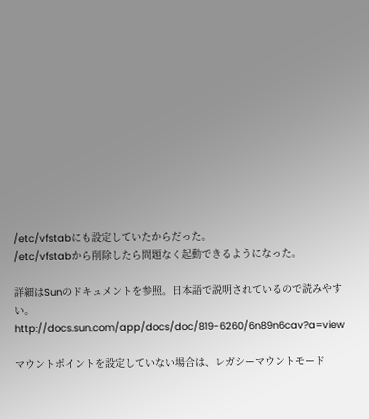/etc/vfstabにも設定していたからだった。
/etc/vfstabから削除したら問題なく起動できるようになった。

詳細はSunのドキュメントを参照。日本語で説明されているので読みやすい。
http://docs.sun.com/app/docs/doc/819-6260/6n89n6cav?a=view

マウントポイントを設定していない場合は、レガシーマウントモード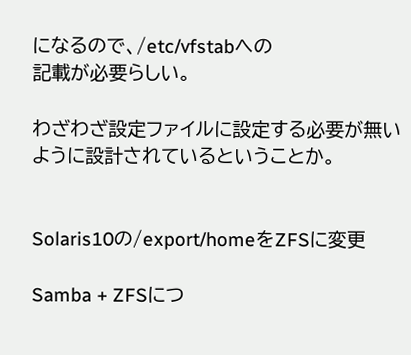になるので、/etc/vfstabへの
記載が必要らしい。

わざわざ設定ファイルに設定する必要が無いように設計されているということか。


Solaris10の/export/homeをZFSに変更

Samba + ZFSにつ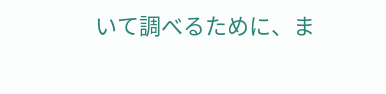いて調べるために、ま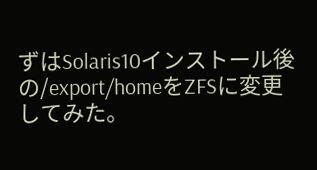ずはSolaris10インストール後の/export/homeをZFSに変更してみた。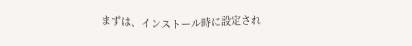まずは、インストール時に設定され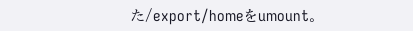た/export/homeをumount。